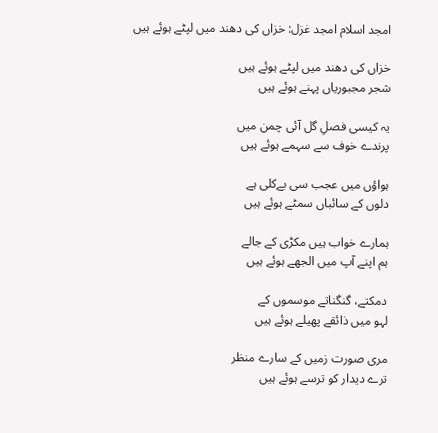امجد اسلام امجد غزل: خزاں کی دھند میں لپٹے ہوئے ہیں

خزاں کی دھند میں لپٹے ہوئے ہیں
شجر مجبوریاں پہنے ہوئے ہیں

یہ کیسی فصلِ گل آئی چمن میں
پرندے خوف سے سہمے ہوئے ہیں

ہواؤں میں عجب سی بےکلی ہے
دلوں کے سائباں سمٹے ہوئے ہیں

ہمارے خواب ہیں مکڑی کے جالے
ہم اپنے آپ میں الجھے ہوئے ہیں

دمکتے، گنگناتے موسموں کے
لہو میں ذائقے پھیلے ہوئے ہیں

مری صورت زمیں کے سارے منظر
ترے دیدار کو ترسے ہوئے ہیں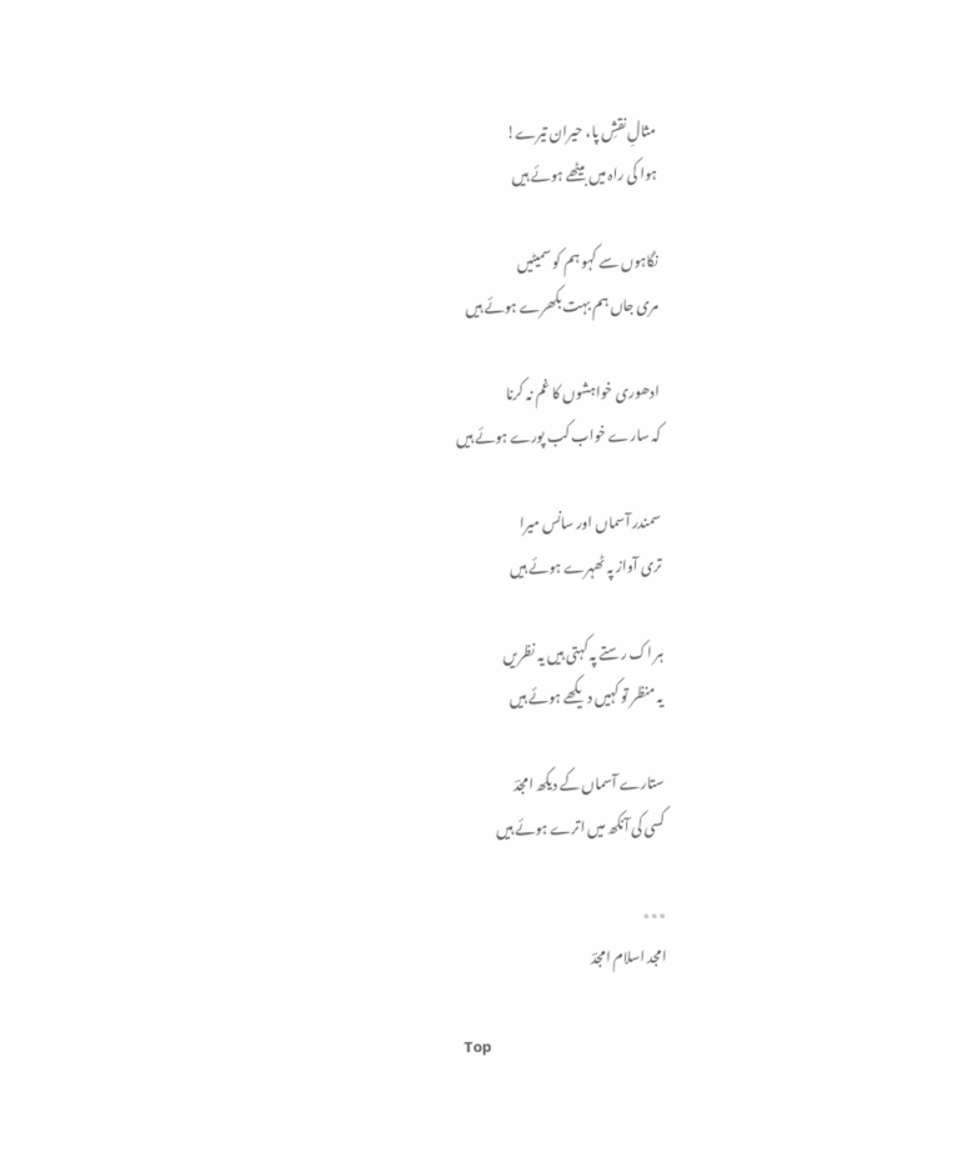مثالِ نقشِ پا، حیران تیرے!
ہوا کی راہ میں بیٹھے ہوئے ہیں

نگاہوں سے کہو ہم کو سمیٹیں
مری جاں ہم بہت بکھرے ہوئے ہیں

ادھوری خواہشوں کا غم نہ کرنا
کہ سارے خواب کب پورے ہوئے ہیں

سمندر آسماں اور سانس میرا
تری آواز پہ ٹھہرے ہوئے ہیں

ہر اک رستے پہ کہتی ہیں یہ نظریں
یہ منظر تو کہیں دیکھے ہوئے ہیں

ستارے آسماں کے دیکھ امجدؔ
کسی کی آنکھ میں اترے ہوئے ہیں

٭٭٭
امجد اسلام امجدؔ

Top